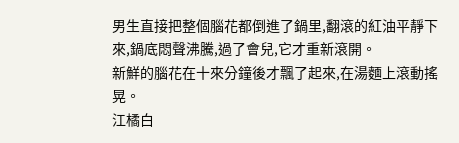男生直接把整個腦花都倒進了鍋里,翻滾的紅油平靜下來,鍋底悶聲沸騰,過了會兒,它才重新滾開。
新鮮的腦花在十來分鐘後才飄了起來,在湯麵上滾動搖晃。
江橘白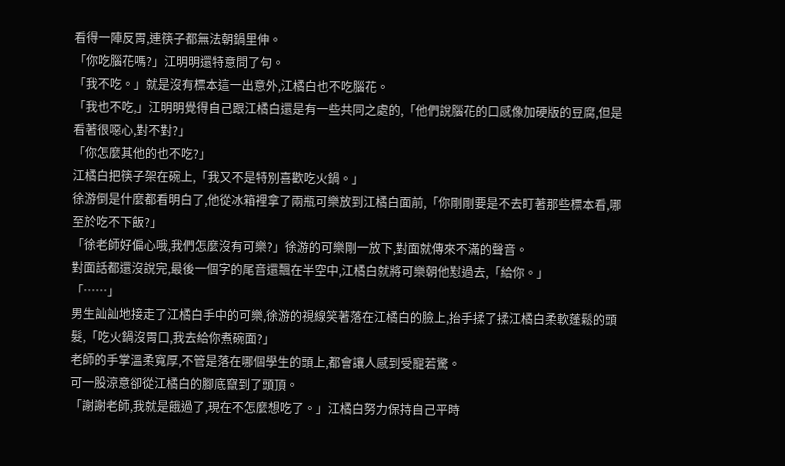看得一陣反胃,連筷子都無法朝鍋里伸。
「你吃腦花嗎?」江明明還特意問了句。
「我不吃。」就是沒有標本這一出意外,江橘白也不吃腦花。
「我也不吃,」江明明覺得自己跟江橘白還是有一些共同之處的,「他們說腦花的口感像加硬版的豆腐,但是看著很噁心,對不對?」
「你怎麼其他的也不吃?」
江橘白把筷子架在碗上,「我又不是特別喜歡吃火鍋。」
徐游倒是什麼都看明白了,他從冰箱裡拿了兩瓶可樂放到江橘白面前,「你剛剛要是不去盯著那些標本看,哪至於吃不下飯?」
「徐老師好偏心哦,我們怎麼沒有可樂?」徐游的可樂剛一放下,對面就傳來不滿的聲音。
對面話都還沒說完,最後一個字的尾音還飄在半空中,江橘白就將可樂朝他懟過去,「給你。」
「……」
男生訕訕地接走了江橘白手中的可樂,徐游的視線笑著落在江橘白的臉上,抬手揉了揉江橘白柔軟蓬鬆的頭髮,「吃火鍋沒胃口,我去給你煮碗面?」
老師的手掌溫柔寬厚,不管是落在哪個學生的頭上,都會讓人感到受寵若驚。
可一股涼意卻從江橘白的腳底竄到了頭頂。
「謝謝老師,我就是餓過了,現在不怎麼想吃了。」江橘白努力保持自己平時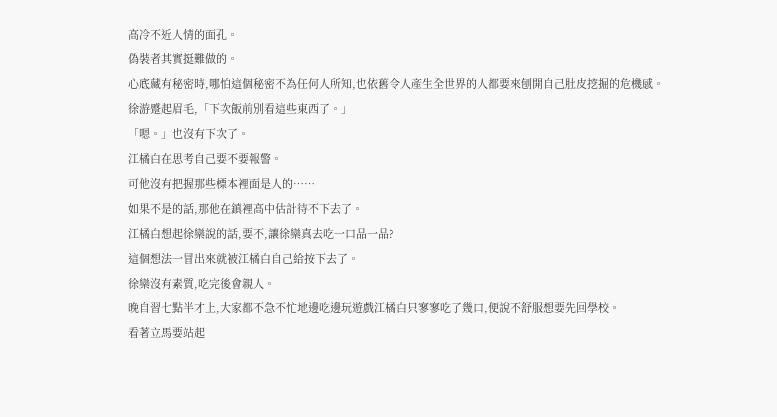高冷不近人情的面孔。
偽裝者其實挺難做的。
心底藏有秘密時,哪怕這個秘密不為任何人所知,也依舊令人產生全世界的人都要來刨開自己肚皮挖掘的危機感。
徐游蹙起眉毛,「下次飯前別看這些東西了。」
「嗯。」也沒有下次了。
江橘白在思考自己要不要報警。
可他沒有把握那些標本裡面是人的……
如果不是的話,那他在鎮裡高中估計待不下去了。
江橘白想起徐欒說的話,要不,讓徐欒真去吃一口品一品?
這個想法一冒出來就被江橘白自己給按下去了。
徐欒沒有素質,吃完後會親人。
晚自習七點半才上,大家都不急不忙地邊吃邊玩遊戲江橘白只寥寥吃了幾口,便說不舒服想要先回學校。
看著立馬要站起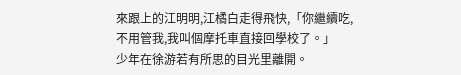來跟上的江明明,江橘白走得飛快,「你繼續吃,不用管我,我叫個摩托車直接回學校了。」
少年在徐游若有所思的目光里離開。